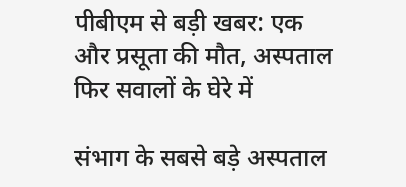पीबीएम से बड़ी खबर: एक और प्रसूता की मौत, अस्पताल फिर सवालों के घेरे में

संभाग के सबसे बड़े अस्पताल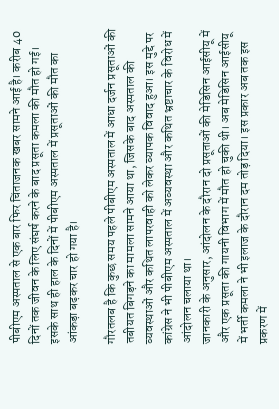पीबीएम अस्पताल से एक बार फिर चिंताजनक खबर सामने आई है। करीब 40 दिनों तक जीवन के लिए संघर्ष करने के बाद प्रसूता कमला की मौत हो गई। इसके साथ ही हाल के दिनों में पीबीएम अस्पताल में प्रसूताओं की मौत का आंकड़ा बढ़कर चार हो गया है।

गौरतलब है कि कुछ समय पहले पीबीएम अस्पताल में आधा दर्जन प्रसूताओं की तबीयत बिगड़ने का मामला सामने आया था, जिसके बाद अस्पताल की व्यवस्थाओं और कथित लापरवाही को लेकर व्यापक विवाद हुआ। इस मुद्दे पर कांग्रेस ने भी पीबीएम अस्पताल में अव्यवस्था और कथित भ्रष्टाचार के विरोध में आंदोलन चलाया था।
जानकारी के अनुसार, आंदोलन के दौरान दो प्रसूताओं की मेडिसिन आईसीयू में और एक प्रसूता की गायनी विभाग में मौत हो चुकी थी। अब मेडिसिन आईसीयू में भर्ती कमला ने भी इलाज के दौरान दम तोड़ दिया। इस प्रकार अब तक इस प्रकरण में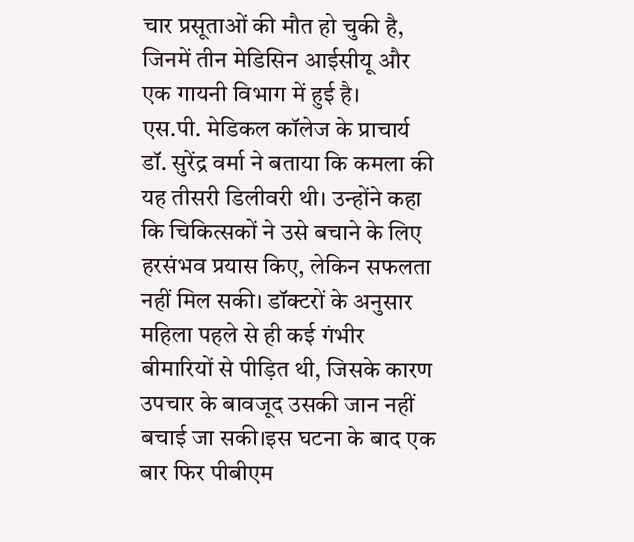चार प्रसूताओं की मौत हो चुकी है, जिनमें तीन मेडिसिन आईसीयू और एक गायनी विभाग में हुई है।
एस.पी. मेडिकल कॉलेज के प्राचार्य डॉ. सुरेंद्र वर्मा ने बताया कि कमला की यह तीसरी डिलीवरी थी। उन्होंने कहा कि चिकित्सकों ने उसे बचाने के लिए हरसंभव प्रयास किए, लेकिन सफलता नहीं मिल सकी। डॉक्टरों के अनुसार महिला पहले से ही कई गंभीर बीमारियों से पीड़ित थी, जिसके कारण उपचार के बावजूद उसकी जान नहीं बचाई जा सकी।इस घटना के बाद एक बार फिर पीबीएम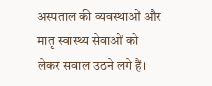अस्पताल की व्यवस्थाओं और मातृ स्वास्थ्य सेवाओं को लेकर सवाल उठने लगे हैं।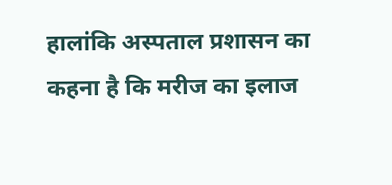हालांकि अस्पताल प्रशासन का कहना है कि मरीज का इलाज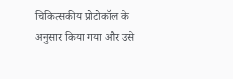चिकित्सकीय प्रोटोकॉल के अनुसार किया गया और उसे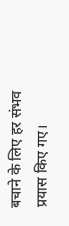बचाने के लिए हर संभव प्रयास किए गए।